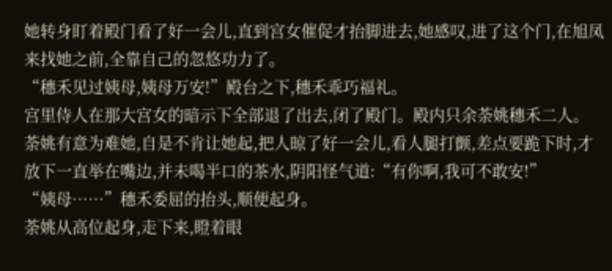她转身盯着殿门看了好一会儿,直到宫女催促才抬脚进去,她感叹,进了这个门,在旭凤来找她之前,全靠自己的忽悠功力了。
“穗禾见过姨母,姨母万安!”殿台之下,穗禾乖巧福礼。
宫里侍人在那大宫女的暗示下全部退了出去,闭了殿门。殿内只余荼姚穗禾二人。
荼姚有意为难她,自是不肯让她起,把人晾了好一会儿,看人腿打颤,差点要跪下时,才放下一直举在嘴边,并未喝半口的茶水,阴阳怪气道:“有你啊,我可不敢安!”
“姨母……”穗禾委屈的抬头,顺便起身。
荼姚从高位起身,走下来,瞪着眼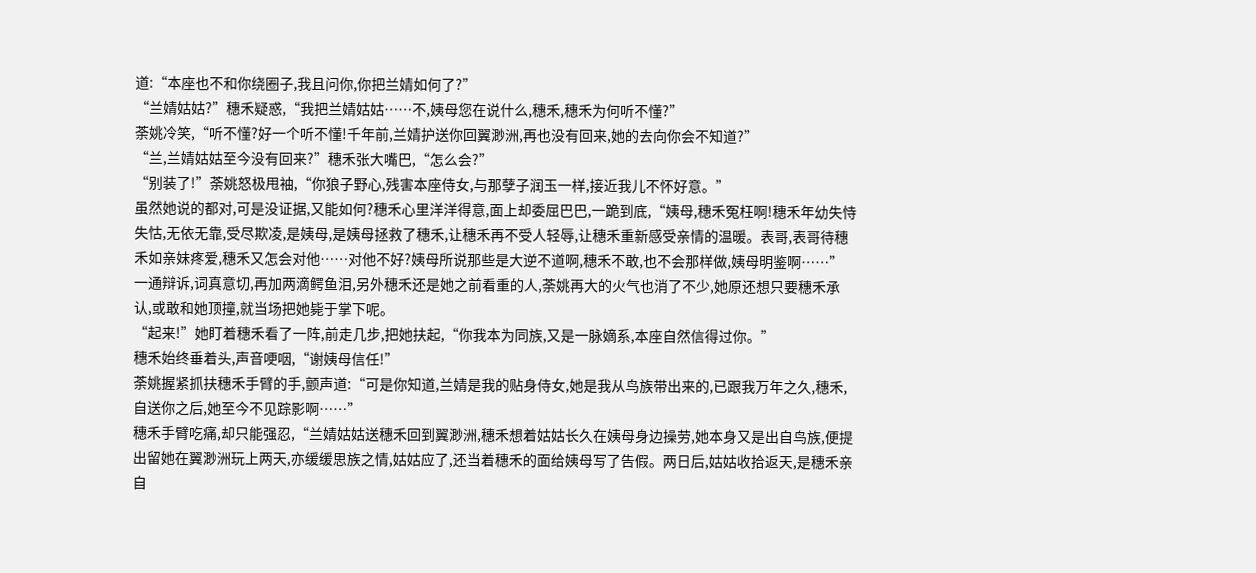道:“本座也不和你绕圈子,我且问你,你把兰婧如何了?”
“兰婧姑姑?”穗禾疑惑,“我把兰婧姑姑……不,姨母您在说什么,穗禾,穗禾为何听不懂?”
荼姚冷笑,“听不懂?好一个听不懂!千年前,兰婧护送你回翼渺洲,再也没有回来,她的去向你会不知道?”
“兰,兰婧姑姑至今没有回来?”穗禾张大嘴巴,“怎么会?”
“别装了!”荼姚怒极甩袖,“你狼子野心,残害本座侍女,与那孽子润玉一样,接近我儿不怀好意。”
虽然她说的都对,可是没证据,又能如何?穗禾心里洋洋得意,面上却委屈巴巴,一跪到底,“姨母,穗禾冤枉啊!穗禾年幼失恃失怙,无依无靠,受尽欺凌,是姨母,是姨母拯救了穗禾,让穗禾再不受人轻辱,让穗禾重新感受亲情的温暖。表哥,表哥待穗禾如亲妹疼爱,穗禾又怎会对他……对他不好?姨母所说那些是大逆不道啊,穗禾不敢,也不会那样做,姨母明鉴啊……”
一通辩诉,词真意切,再加两滴鳄鱼泪,另外穗禾还是她之前看重的人,荼姚再大的火气也消了不少,她原还想只要穗禾承认,或敢和她顶撞,就当场把她毙于掌下呢。
“起来!”她盯着穗禾看了一阵,前走几步,把她扶起,“你我本为同族,又是一脉嫡系,本座自然信得过你。”
穗禾始终垂着头,声音哽咽,“谢姨母信任!”
荼姚握紧抓扶穗禾手臂的手,颤声道:“可是你知道,兰婧是我的贴身侍女,她是我从鸟族带出来的,已跟我万年之久,穗禾,自送你之后,她至今不见踪影啊……”
穗禾手臂吃痛,却只能强忍,“兰婧姑姑送穗禾回到翼渺洲,穗禾想着姑姑长久在姨母身边操劳,她本身又是出自鸟族,便提出留她在翼渺洲玩上两天,亦缓缓思族之情,姑姑应了,还当着穗禾的面给姨母写了告假。两日后,姑姑收拾返天,是穗禾亲自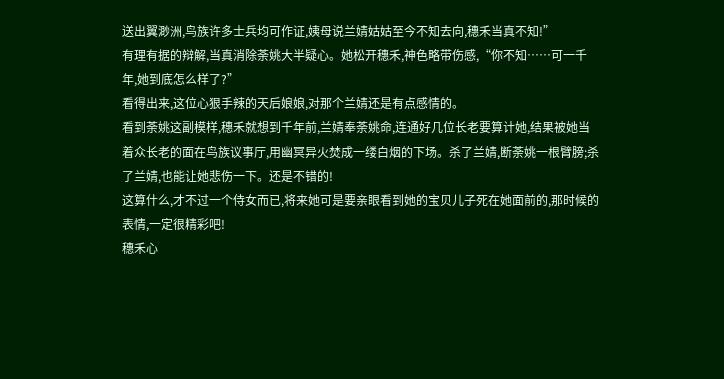送出翼渺洲,鸟族许多士兵均可作证,姨母说兰婧姑姑至今不知去向,穗禾当真不知!”
有理有据的辩解,当真消除荼姚大半疑心。她松开穗禾,神色略带伤感,“你不知……可一千年,她到底怎么样了?”
看得出来,这位心狠手辣的天后娘娘,对那个兰婧还是有点感情的。
看到荼姚这副模样,穗禾就想到千年前,兰婧奉荼姚命,连通好几位长老要算计她,结果被她当着众长老的面在鸟族议事厅,用幽冥异火焚成一缕白烟的下场。杀了兰婧,断荼姚一根臂膀;杀了兰婧,也能让她悲伤一下。还是不错的!
这算什么,才不过一个侍女而已,将来她可是要亲眼看到她的宝贝儿子死在她面前的,那时候的表情,一定很精彩吧!
穗禾心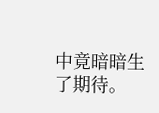中竟暗暗生了期待。